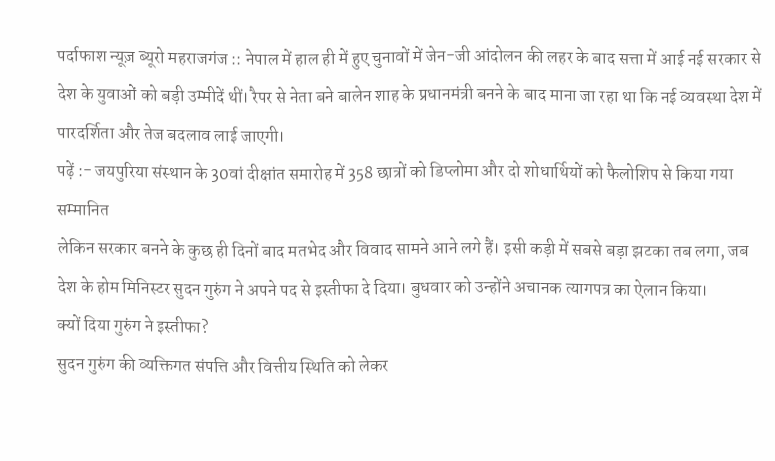पर्दाफाश न्यूज़ ब्यूरो महराजगंज :: नेपाल में हाल ही में हुए चुनावों में जेन-जी आंदोलन की लहर के बाद सत्ता में आई नई सरकार से देश के युवाओं को बड़ी उम्मीदें थीं। रैपर से नेता बने बालेन शाह के प्रधानमंत्री बनने के बाद माना जा रहा था कि नई व्यवस्था देश में पारदर्शिता और तेज बदलाव लाई जाएगी।
पढ़ें :- जयपुरिया संस्थान के 30वां दीक्षांत समारोह में 358 छात्रों को डिप्लोमा और दो शोधार्थियों को फैलोशिप से किया गया सम्मानित
लेकिन सरकार बनने के कुछ ही दिनों बाद मतभेद और विवाद सामने आने लगे हैं। इसी कड़ी में सबसे बड़ा झटका तब लगा, जब देश के होम मिनिस्टर सुदन गुरुंग ने अपने पद से इस्तीफा दे दिया। बुधवार को उन्होंने अचानक त्यागपत्र का ऐलान किया।
क्यों दिया गुरुंग ने इस्तीफा?
सुदन गुरुंग की व्यक्तिगत संपत्ति और वित्तीय स्थिति को लेकर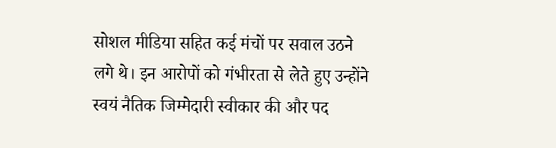सोशल मीडिया सहित कई मंचों पर सवाल उठने लगे थे। इन आरोपों को गंभीरता से लेते हुए उन्होंने स्वयं नैतिक जिम्मेदारी स्वीकार की और पद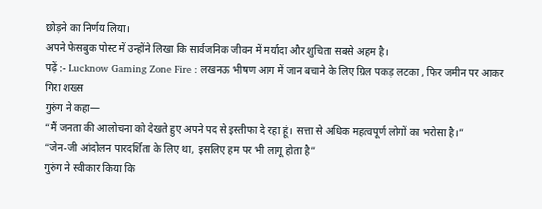छोड़ने का निर्णय लिया।
अपने फेसबुक पोस्ट में उन्होंने लिखा कि सार्वजनिक जीवन में मर्यादा और शुचिता सबसे अहम है।
पढ़ें :- Lucknow Gaming Zone Fire : लखनऊ भीषण आग में जान बचाने के लिए ग्रिल पकड़ लटका , फिर जमीन पर आकर गिरा शख्स
गुरुंग ने कहा—
“मैं जनता की आलोचना को देखते हुए अपने पद से इस्तीफा दे रहा हूं। सत्ता से अधिक महत्वपूर्ण लोगों का भरोसा है।”
“जेन-जी आंदोलन पारदर्शिता के लिए था, इसलिए हम पर भी लागू होता है”
गुरुंग ने स्वीकार किया कि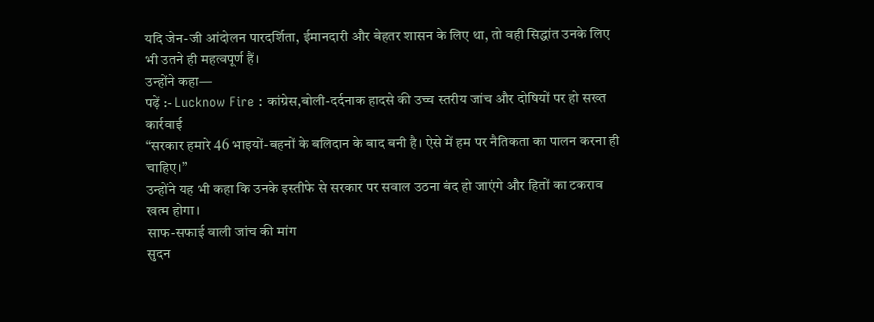यदि जेन-जी आंदोलन पारदर्शिता, ईमानदारी और बेहतर शासन के लिए था, तो वही सिद्धांत उनके लिए भी उतने ही महत्वपूर्ण हैं।
उन्होंने कहा—
पढ़ें :- Lucknow Fire : कांग्रेस,बोली-दर्दनाक हादसे की उच्च स्तरीय जांच और दोषियों पर हो सख्त कार्रवाई
“सरकार हमारे 46 भाइयों-बहनों के बलिदान के बाद बनी है। ऐसे में हम पर नैतिकता का पालन करना ही चाहिए।”
उन्होंने यह भी कहा कि उनके इस्तीफे से सरकार पर सवाल उठना बंद हो जाएंगे और हितों का टकराव खत्म होगा।
साफ-सफाई वाली जांच की मांग
सुदन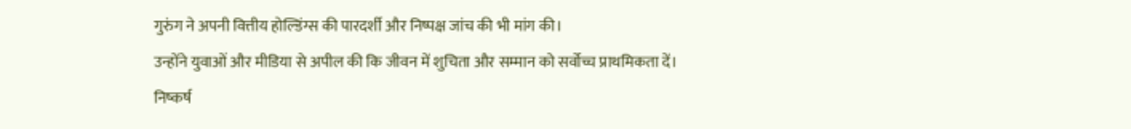गुरुंग ने अपनी वित्तीय होल्डिंग्स की पारदर्शी और निष्पक्ष जांच की भी मांग की।
उन्होंने युवाओं और मीडिया से अपील की कि जीवन में शुचिता और सम्मान को सर्वोच्च प्राथमिकता दें।
निष्कर्ष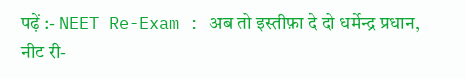पढ़ें :- NEET Re-Exam : अब तो इस्तीफ़ा दे दो धर्मेन्द्र प्रधान, नीट री-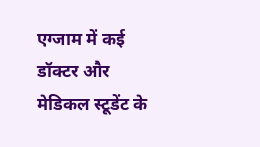एग्जाम में कई डॉक्टर और मेडिकल स्टूडेंट के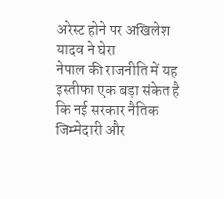अरेस्ट होने पर अखिलेश यादव ने घेरा
नेपाल की राजनीति में यह इस्तीफा एक बड़ा संकेत है कि नई सरकार नैतिक जिम्मेदारी और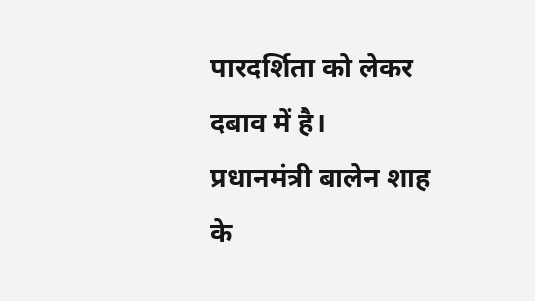पारदर्शिता को लेकर दबाव में है। प्रधानमंत्री बालेन शाह के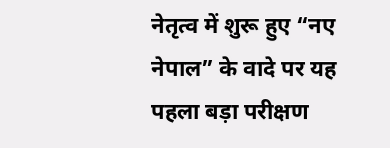नेतृत्व में शुरू हुए “नए नेपाल” के वादे पर यह पहला बड़ा परीक्षण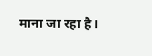माना जा रहा है।